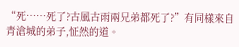“死……死了?古風古雨兩兄弟都死了?”有同樣來自青滄城的弟子,怔然的道。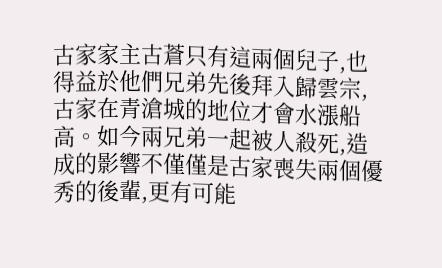古家家主古蒼只有這兩個兒子,也得益於他們兄弟先後拜入歸雲宗,古家在青滄城的地位才會水漲船高。如今兩兄弟一起被人殺死,造成的影響不僅僅是古家喪失兩個優秀的後輩,更有可能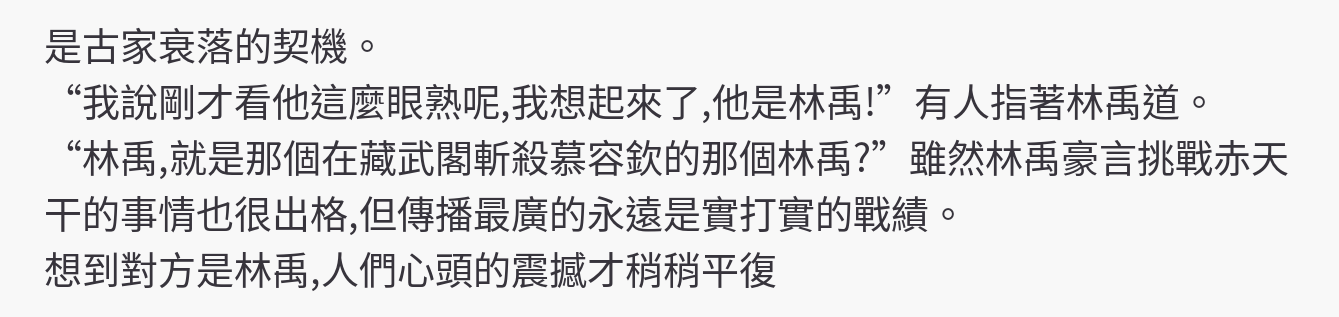是古家衰落的契機。
“我說剛才看他這麼眼熟呢,我想起來了,他是林禹!”有人指著林禹道。
“林禹,就是那個在藏武閣斬殺慕容欽的那個林禹?”雖然林禹豪言挑戰赤天干的事情也很出格,但傳播最廣的永遠是實打實的戰績。
想到對方是林禹,人們心頭的震撼才稍稍平復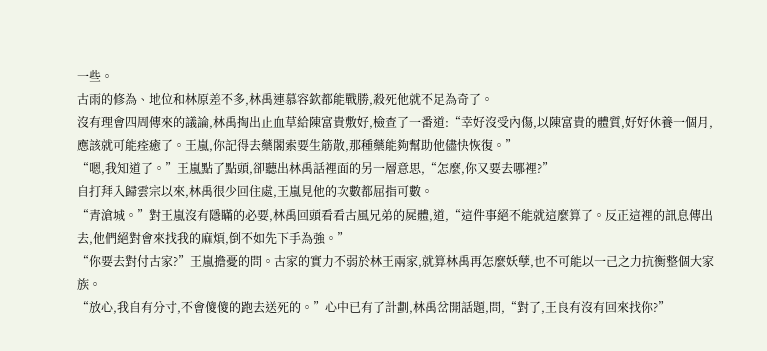一些。
古雨的修為、地位和林原差不多,林禹連慕容欽都能戰勝,殺死他就不足為奇了。
沒有理會四周傳來的議論,林禹掏出止血草給陳富貴敷好,檢查了一番道:“幸好沒受內傷,以陳富貴的體質,好好休養一個月,應該就可能痊癒了。王嵐,你記得去藥閣索要生筋散,那種藥能夠幫助他儘快恢復。”
“嗯,我知道了。”王嵐點了點頭,卻聽出林禹話裡面的另一層意思,“怎麼,你又要去哪裡?”
自打拜入歸雲宗以來,林禹很少回住處,王嵐見他的次數都屈指可數。
“青滄城。”對王嵐沒有隱瞞的必要,林禹回頭看看古風兄弟的屍體,道,“這件事絕不能就這麼算了。反正這裡的訊息傳出去,他們絕對會來找我的麻煩,倒不如先下手為強。”
“你要去對付古家?”王嵐擔憂的問。古家的實力不弱於林王兩家,就算林禹再怎麼妖孽,也不可能以一己之力抗衡整個大家族。
“放心,我自有分寸,不會傻傻的跑去送死的。”心中已有了計劃,林禹岔開話題,問,“對了,王良有沒有回來找你?”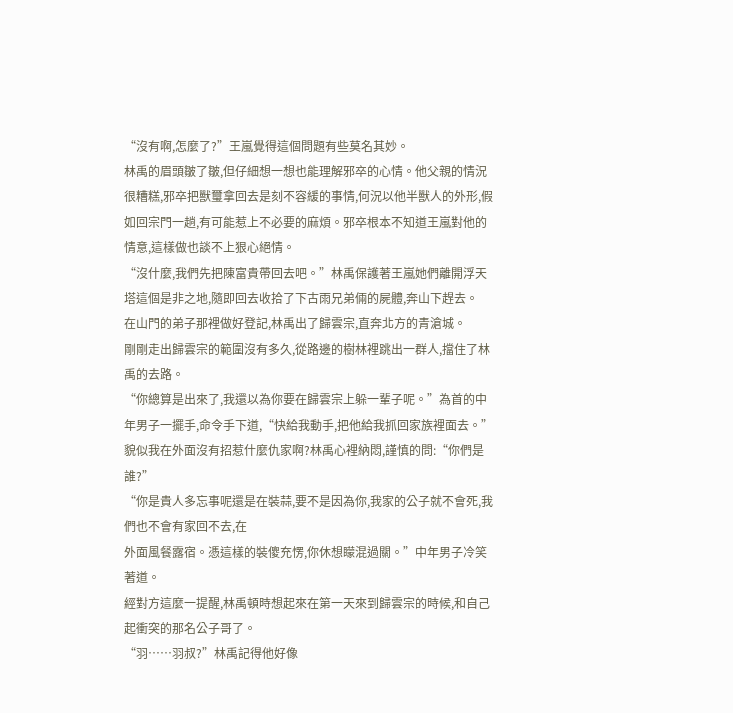“沒有啊,怎麼了?”王嵐覺得這個問題有些莫名其妙。
林禹的眉頭皺了皺,但仔細想一想也能理解邪卒的心情。他父親的情況很糟糕,邪卒把獸璽拿回去是刻不容緩的事情,何況以他半獸人的外形,假如回宗門一趟,有可能惹上不必要的麻煩。邪卒根本不知道王嵐對他的情意,這樣做也談不上狠心絕情。
“沒什麼,我們先把陳富貴帶回去吧。”林禹保護著王嵐她們離開浮天塔這個是非之地,隨即回去收拾了下古雨兄弟倆的屍體,奔山下趕去。
在山門的弟子那裡做好登記,林禹出了歸雲宗,直奔北方的青滄城。
剛剛走出歸雲宗的範圍沒有多久,從路邊的樹林裡跳出一群人,擋住了林禹的去路。
“你總算是出來了,我還以為你要在歸雲宗上躲一輩子呢。”為首的中年男子一擺手,命令手下道,“快給我動手,把他給我抓回家族裡面去。”
貌似我在外面沒有招惹什麼仇家啊?林禹心裡納悶,謹慎的問:“你們是誰?”
“你是貴人多忘事呢還是在裝蒜,要不是因為你,我家的公子就不會死,我們也不會有家回不去,在
外面風餐露宿。憑這樣的裝傻充愣,你休想矇混過關。”中年男子冷笑著道。
經對方這麼一提醒,林禹頓時想起來在第一天來到歸雲宗的時候,和自己起衝突的那名公子哥了。
“羽……羽叔?”林禹記得他好像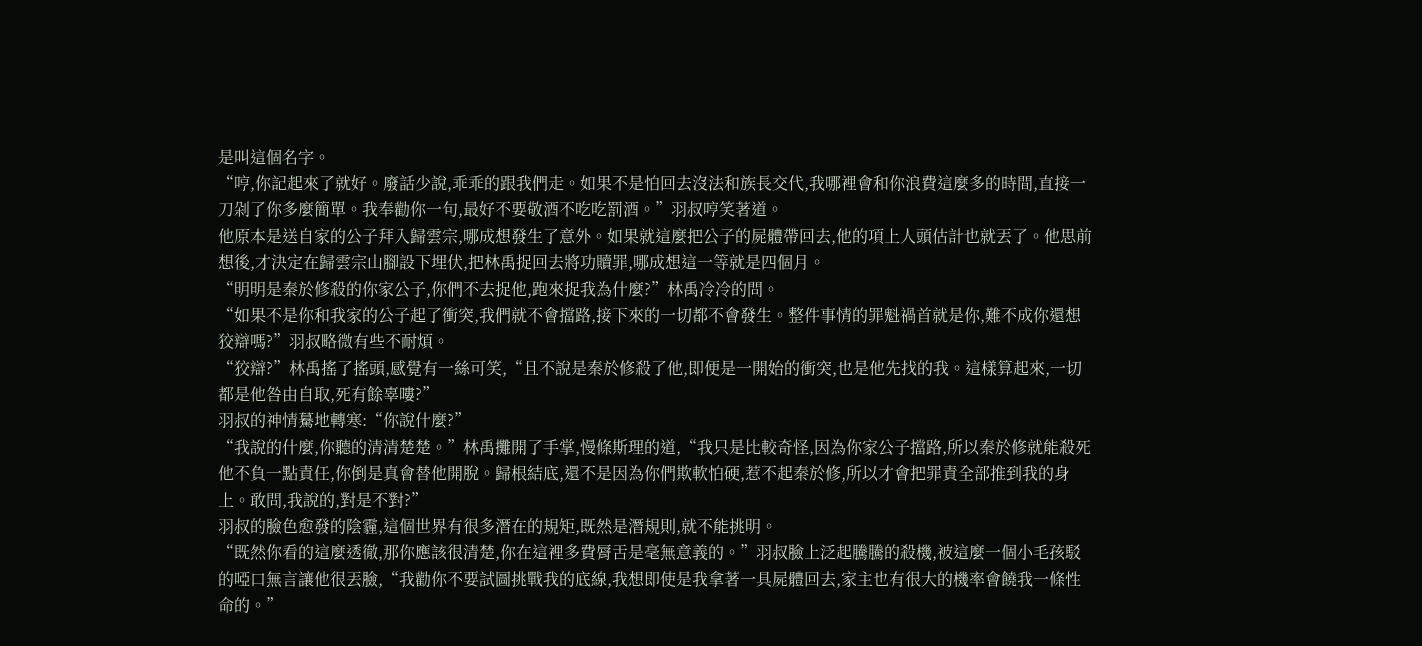是叫這個名字。
“哼,你記起來了就好。廢話少說,乖乖的跟我們走。如果不是怕回去沒法和族長交代,我哪裡會和你浪費這麼多的時間,直接一刀剁了你多麼簡單。我奉勸你一句,最好不要敬酒不吃吃罰酒。”羽叔哼笑著道。
他原本是送自家的公子拜入歸雲宗,哪成想發生了意外。如果就這麼把公子的屍體帶回去,他的項上人頭估計也就丟了。他思前想後,才決定在歸雲宗山腳設下埋伏,把林禹捉回去將功贖罪,哪成想這一等就是四個月。
“明明是秦於修殺的你家公子,你們不去捉他,跑來捉我為什麼?”林禹冷冷的問。
“如果不是你和我家的公子起了衝突,我們就不會擋路,接下來的一切都不會發生。整件事情的罪魁禍首就是你,難不成你還想狡辯嗎?”羽叔略微有些不耐煩。
“狡辯?”林禹搖了搖頭,感覺有一絲可笑,“且不說是秦於修殺了他,即便是一開始的衝突,也是他先找的我。這樣算起來,一切都是他咎由自取,死有餘辜嘍?”
羽叔的神情驀地轉寒:“你說什麼?”
“我說的什麼,你聽的清清楚楚。”林禹攤開了手掌,慢條斯理的道,“我只是比較奇怪,因為你家公子擋路,所以秦於修就能殺死他不負一點責任,你倒是真會替他開脫。歸根結底,還不是因為你們欺軟怕硬,惹不起秦於修,所以才會把罪責全部推到我的身上。敢問,我說的,對是不對?”
羽叔的臉色愈發的陰霾,這個世界有很多潛在的規矩,既然是潛規則,就不能挑明。
“既然你看的這麼透徹,那你應該很清楚,你在這裡多費脣舌是毫無意義的。”羽叔臉上泛起騰騰的殺機,被這麼一個小毛孩駁的啞口無言讓他很丟臉,“我勸你不要試圖挑戰我的底線,我想即使是我拿著一具屍體回去,家主也有很大的機率會饒我一條性命的。”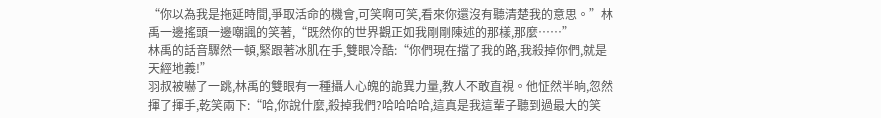“你以為我是拖延時間,爭取活命的機會,可笑啊可笑,看來你還沒有聽清楚我的意思。”林禹一邊搖頭一邊嘲諷的笑著,“既然你的世界觀正如我剛剛陳述的那樣,那麼……”
林禹的話音驟然一頓,緊跟著冰肌在手,雙眼冷酷:“你們現在擋了我的路,我殺掉你們,就是天經地義!”
羽叔被嚇了一跳,林禹的雙眼有一種攝人心魄的詭異力量,教人不敢直視。他怔然半晌,忽然揮了揮手,乾笑兩下:“哈,你說什麼,殺掉我們?哈哈哈哈,這真是我這輩子聽到過最大的笑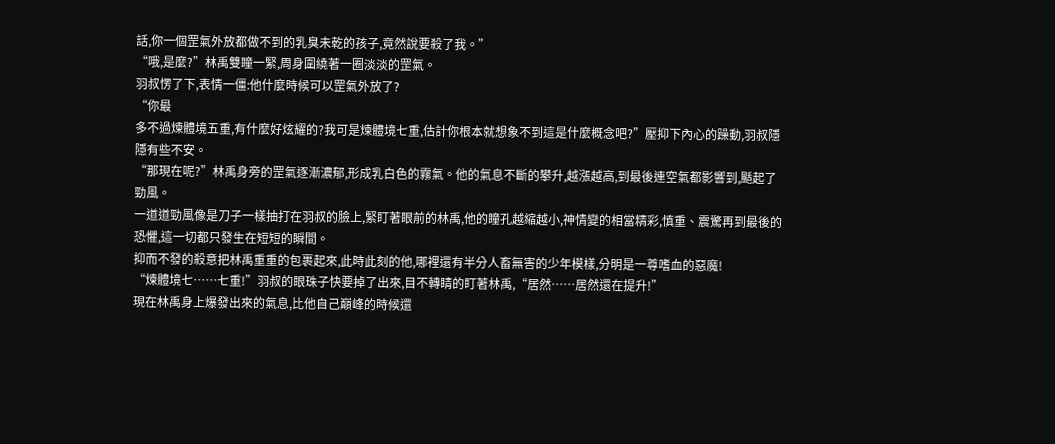話,你一個罡氣外放都做不到的乳臭未乾的孩子,竟然說要殺了我。”
“哦,是麼?”林禹雙瞳一緊,周身圍繞著一圈淡淡的罡氣。
羽叔愣了下,表情一僵:他什麼時候可以罡氣外放了?
“你最
多不過煉體境五重,有什麼好炫耀的?我可是煉體境七重,估計你根本就想象不到這是什麼概念吧?”壓抑下內心的躁動,羽叔隱隱有些不安。
“那現在呢?”林禹身旁的罡氣逐漸濃郁,形成乳白色的霧氣。他的氣息不斷的攀升,越漲越高,到最後連空氣都影響到,颳起了勁風。
一道道勁風像是刀子一樣抽打在羽叔的臉上,緊盯著眼前的林禹,他的瞳孔越縮越小,神情變的相當精彩,慎重、震驚再到最後的恐懼,這一切都只發生在短短的瞬間。
抑而不發的殺意把林禹重重的包裹起來,此時此刻的他,哪裡還有半分人畜無害的少年模樣,分明是一尊嗜血的惡魔!
“煉體境七……七重!”羽叔的眼珠子快要掉了出來,目不轉睛的盯著林禹,“居然……居然還在提升!”
現在林禹身上爆發出來的氣息,比他自己巔峰的時候還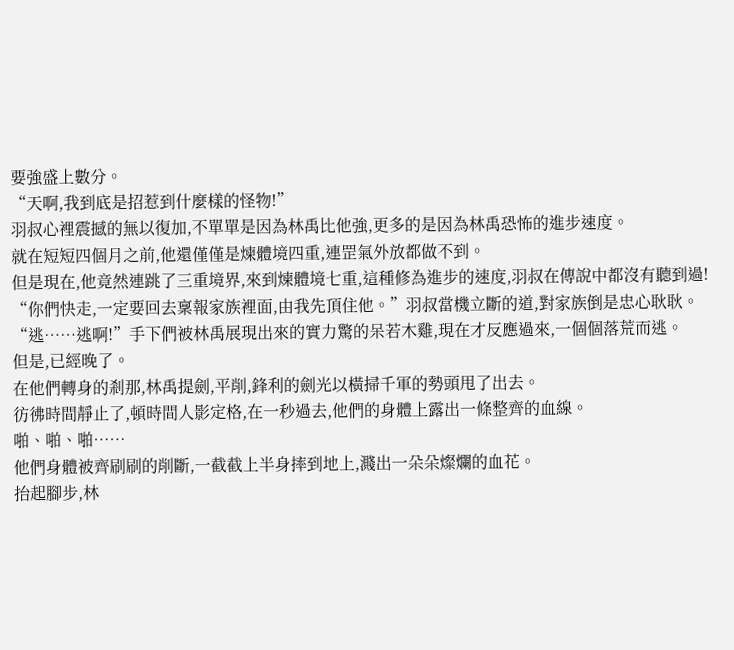要強盛上數分。
“天啊,我到底是招惹到什麼樣的怪物!”
羽叔心裡震撼的無以復加,不單單是因為林禹比他強,更多的是因為林禹恐怖的進步速度。
就在短短四個月之前,他還僅僅是煉體境四重,連罡氣外放都做不到。
但是現在,他竟然連跳了三重境界,來到煉體境七重,這種修為進步的速度,羽叔在傳說中都沒有聽到過!
“你們快走,一定要回去稟報家族裡面,由我先頂住他。”羽叔當機立斷的道,對家族倒是忠心耿耿。
“逃……逃啊!”手下們被林禹展現出來的實力驚的呆若木雞,現在才反應過來,一個個落荒而逃。
但是,已經晚了。
在他們轉身的剎那,林禹提劍,平削,鋒利的劍光以橫掃千軍的勢頭甩了出去。
彷彿時間靜止了,頓時間人影定格,在一秒過去,他們的身體上露出一條整齊的血線。
啪、啪、啪……
他們身體被齊刷刷的削斷,一截截上半身摔到地上,濺出一朵朵燦爛的血花。
抬起腳步,林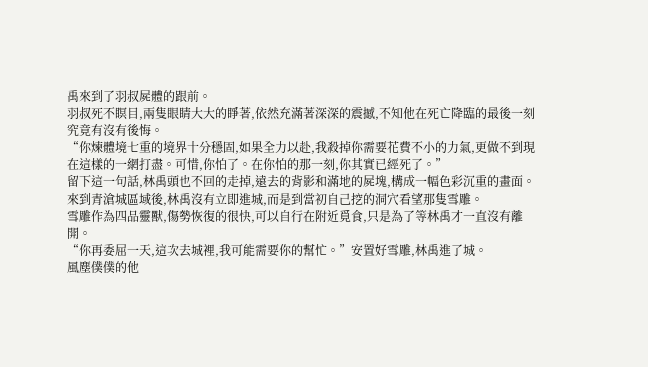禹來到了羽叔屍體的跟前。
羽叔死不瞑目,兩隻眼睛大大的睜著,依然充滿著深深的震撼,不知他在死亡降臨的最後一刻究竟有沒有後悔。
“你煉體境七重的境界十分穩固,如果全力以赴,我殺掉你需要花費不小的力氣,更做不到現在這樣的一網打盡。可惜,你怕了。在你怕的那一刻,你其實已經死了。”
留下這一句話,林禹頭也不回的走掉,遠去的背影和滿地的屍塊,構成一幅色彩沉重的畫面。
來到青滄城區域後,林禹沒有立即進城,而是到當初自己挖的洞穴看望那隻雪雕。
雪雕作為四品靈獸,傷勢恢復的很快,可以自行在附近覓食,只是為了等林禹才一直沒有離開。
“你再委屈一天,這次去城裡,我可能需要你的幫忙。”安置好雪雕,林禹進了城。
風塵僕僕的他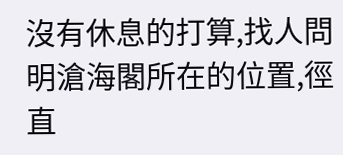沒有休息的打算,找人問明滄海閣所在的位置,徑直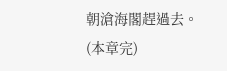朝滄海閣趕過去。
(本章完)